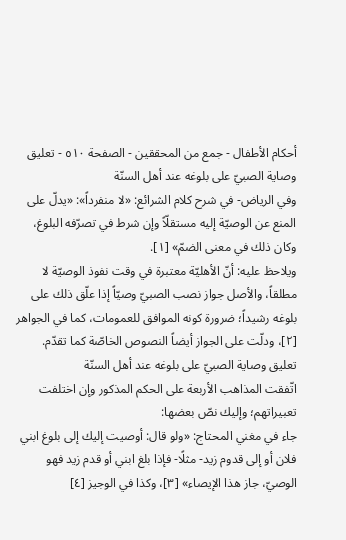أحكام الأطفال - جمع من المحققين - الصفحة ٥١٠ - تعليق وصاية الصبيّ على بلوغه عند أهل السنّة
وفي الرياض- في شرح كلام الشرائع: «لا منفرداً»: «يدلّ على المنع عن الوصيّة إليه مستقلّاً وإن شرط في تصرّفه البلوغ، وكان ذلك في معنى الضمّ» [١].
ويلاحظ عليه: أنّ الأهليّة معتبرة في وقت نفوذ الوصيّة لا مطلقاً، والأصل جواز نصب الصبيّ وصيّاً إذا علّق ذلك على بلوغه رشيداً؛ ضرورة كونه الموافق للعمومات، كما في الجواهر [٢]، ودلّت على الجواز أيضاً النصوص الخاصّة كما تقدّم.
تعليق وصاية الصبيّ على بلوغه عند أهل السنّة
اتّفقت المذاهب الأربعة على الحكم المذكور وإن اختلفت تعبيراتهم؛ وإليك نصّ بعضها:
جاء في مغني المحتاج: «ولو قال: أوصيت إليك إلى بلوغ ابني فلان أو إلى قدوم زيد- مثلًا- فإذا بلغ ابني أو قدم زيد فهو الوصيّ، جاز هذا الإيصاء» [٣]، وكذا في الوجيز [٤]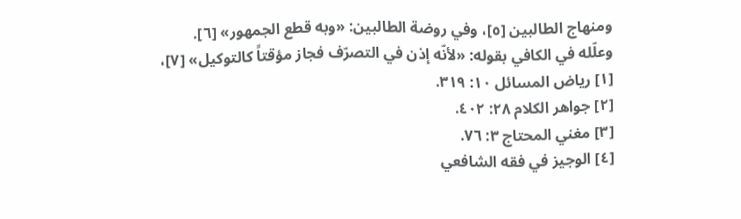ومنهاج الطالبين [٥]، وفي روضة الطالبين: «وبه قطع الجمهور» [٦].
وعلّله في الكافي بقوله: «لأنّه إذن في التصرّف فجاز مؤقتاً كالتوكيل» [٧]،
[١] رياض المسائل ١٠: ٣١٩.
[٢] جواهر الكلام ٢٨: ٤٠٢.
[٣] مغني المحتاج ٣: ٧٦.
[٤] الوجيز في فقه الشافعي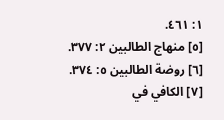١: ٤٦١.
[٥] منهاج الطالبين ٢: ٣٧٧.
[٦] روضة الطالبين ٥: ٣٧٤.
[٧] الكافي في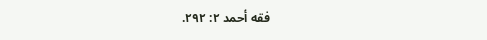فقه أحمد ٢: ٢٩٢.